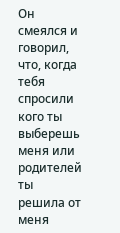Он смеялся и говорил, что, когда тебя спросили кого ты выберешь меня или родителей ты решила от меня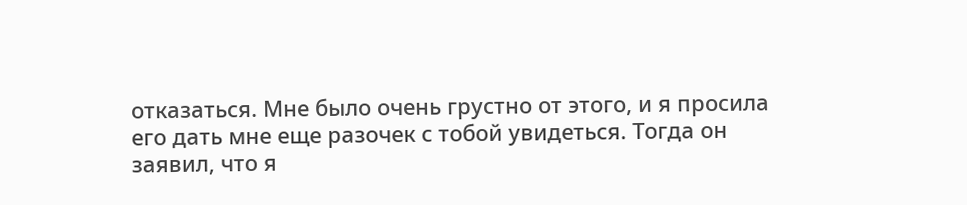отказаться. Мне было очень грустно от этого, и я просила его дать мне еще разочек с тобой увидеться. Тогда он заявил, что я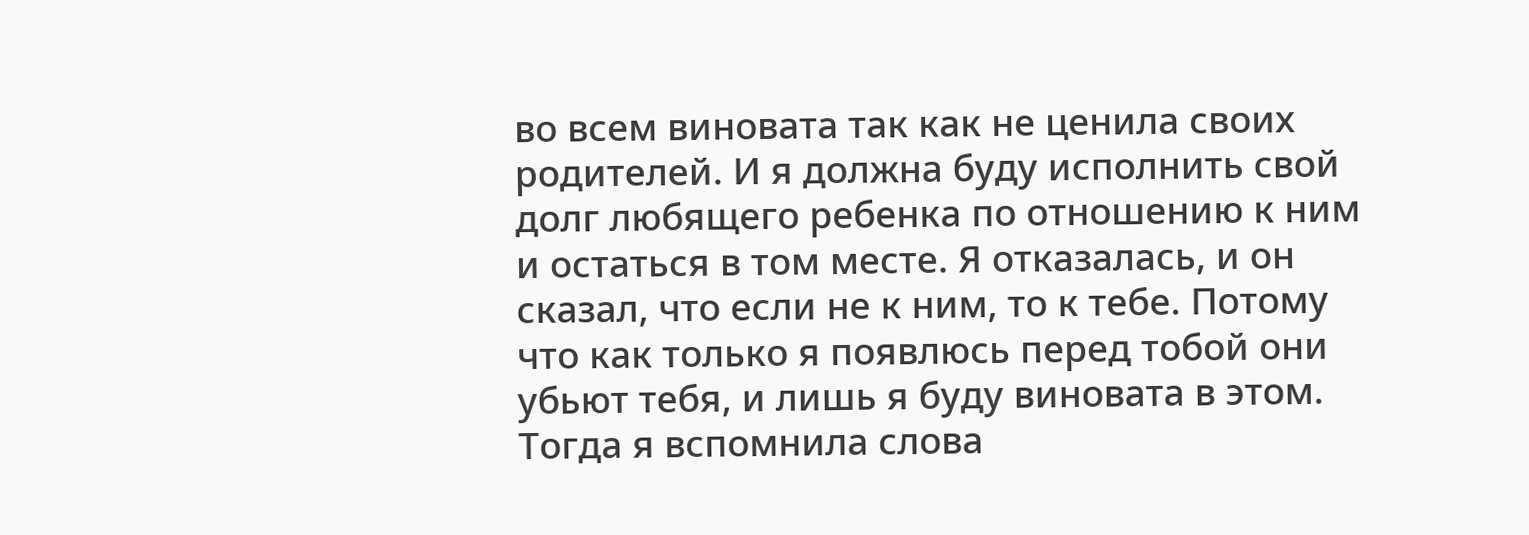во всем виновата так как не ценила своих родителей. И я должна буду исполнить свой долг любящего ребенка по отношению к ним и остаться в том месте. Я отказалась, и он сказал, что если не к ним, то к тебе. Потому что как только я появлюсь перед тобой они убьют тебя, и лишь я буду виновата в этом. Тогда я вспомнила слова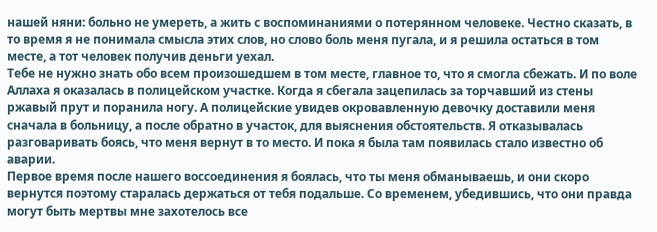нашей няни: больно не умереть, а жить с воспоминаниями о потерянном человеке. Честно сказать, в то время я не понимала смысла этих слов, но слово боль меня пугала, и я решила остаться в том месте, а тот человек получив деньги уехал.
Тебе не нужно знать обо всем произошедшем в том месте, главное то, что я смогла сбежать. И по воле Аллаха я оказалась в полицейском участке. Когда я сбегала зацепилась за торчавший из стены ржавый прут и поранила ногу. А полицейские увидев окровавленную девочку доставили меня сначала в больницу, а после обратно в участок, для выяснения обстоятельств. Я отказывалась разговаривать боясь, что меня вернут в то место. И пока я была там появилась стало известно об аварии.
Первое время после нашего воссоединения я боялась, что ты меня обманываешь, и они скоро вернутся поэтому старалась держаться от тебя подальше. Со временем, убедившись, что они правда могут быть мертвы мне захотелось все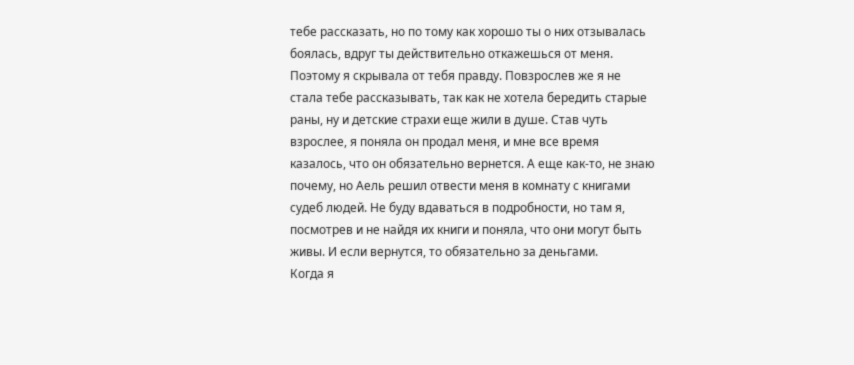тебе рассказать, но по тому как хорошо ты о них отзывалась боялась, вдруг ты действительно откажешься от меня. Поэтому я скрывала от тебя правду. Повзрослев же я не стала тебе рассказывать, так как не хотела бередить старые раны, ну и детские страхи еще жили в душе. Став чуть взрослее, я поняла он продал меня, и мне все время казалось, что он обязательно вернется. А еще как-то, не знаю почему, но Аель решил отвести меня в комнату с книгами судеб людей. Не буду вдаваться в подробности, но там я, посмотрев и не найдя их книги и поняла, что они могут быть живы. И если вернутся, то обязательно за деньгами.
Когда я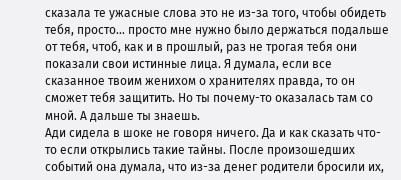сказала те ужасные слова это не из-за того, чтобы обидеть тебя, просто… просто мне нужно было держаться подальше от тебя, чтоб, как и в прошлый, раз не трогая тебя они показали свои истинные лица. Я думала, если все сказанное твоим женихом о хранителях правда, то он сможет тебя защитить. Но ты почему-то оказалась там со мной. А дальше ты знаешь.
Ади сидела в шоке не говоря ничего. Да и как сказать что-то если открылись такие тайны. После произошедших событий она думала, что из-за денег родители бросили их,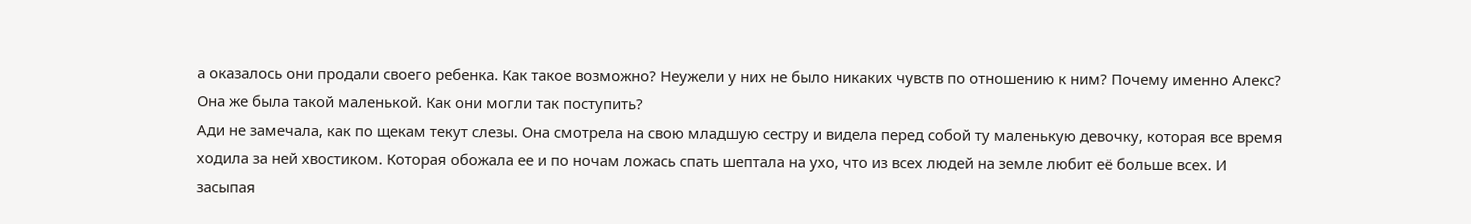а оказалось они продали своего ребенка. Как такое возможно? Неужели у них не было никаких чувств по отношению к ним? Почему именно Алекс? Она же была такой маленькой. Как они могли так поступить?
Ади не замечала, как по щекам текут слезы. Она смотрела на свою младшую сестру и видела перед собой ту маленькую девочку, которая все время ходила за ней хвостиком. Которая обожала ее и по ночам ложась спать шептала на ухо, что из всех людей на земле любит её больше всех. И засыпая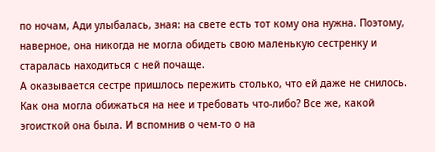по ночам, Ади улыбалась, зная: на свете есть тот кому она нужна. Поэтому, наверное, она никогда не могла обидеть свою маленькую сестренку и старалась находиться с ней почаще.
А оказывается сестре пришлось пережить столько, что ей даже не снилось. Как она могла обижаться на нее и требовать что-либо? Все же, какой эгоисткой она была. И вспомнив о чем-то о на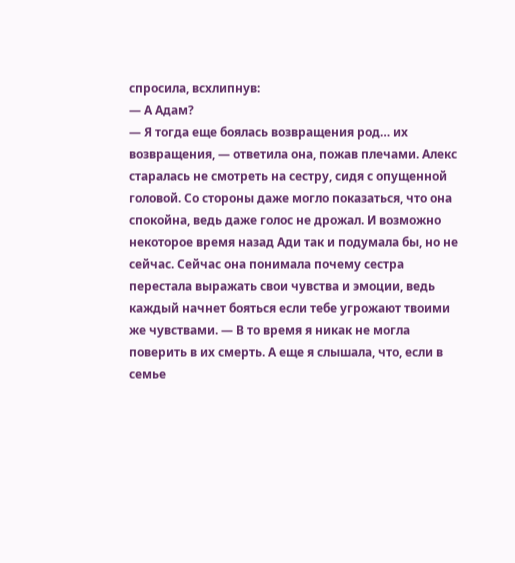спросила, всхлипнув:
— А Адам?
— Я тогда еще боялась возвращения род… их возвращения, — ответила она, пожав плечами. Алекс старалась не смотреть на сестру, сидя с опущенной головой. Со стороны даже могло показаться, что она спокойна, ведь даже голос не дрожал. И возможно некоторое время назад Ади так и подумала бы, но не сейчас. Сейчас она понимала почему сестра перестала выражать свои чувства и эмоции, ведь каждый начнет бояться если тебе угрожают твоими же чувствами. — В то время я никак не могла поверить в их смерть. А еще я слышала, что, если в семье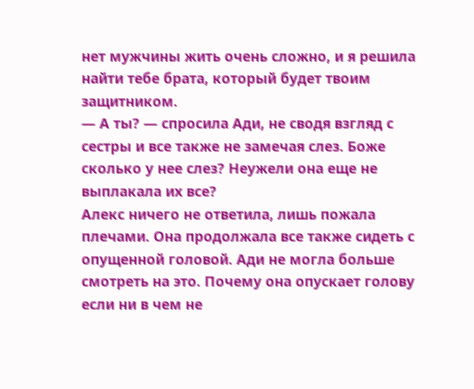нет мужчины жить очень сложно, и я решила найти тебе брата, который будет твоим защитником.
— А ты? — спросила Ади, не сводя взгляд с сестры и все также не замечая слез. Боже сколько у нее слез? Неужели она еще не выплакала их все?
Алекс ничего не ответила, лишь пожала плечами. Она продолжала все также сидеть с опущенной головой. Ади не могла больше смотреть на это. Почему она опускает голову если ни в чем не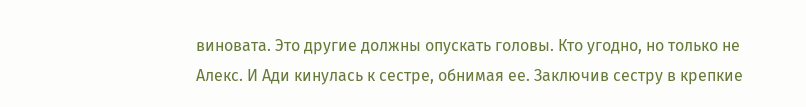виновата. Это другие должны опускать головы. Кто угодно, но только не Алекс. И Ади кинулась к сестре, обнимая ее. Заключив сестру в крепкие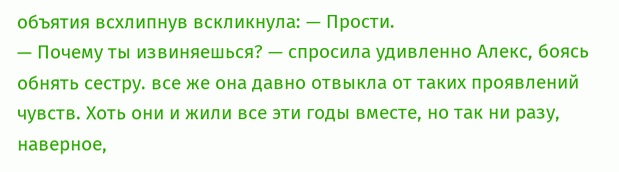объятия всхлипнув вскликнула: — Прости.
— Почему ты извиняешься? — спросила удивленно Алекс, боясь обнять сестру. все же она давно отвыкла от таких проявлений чувств. Хоть они и жили все эти годы вместе, но так ни разу, наверное,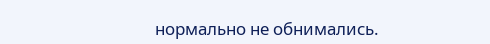нормально не обнимались.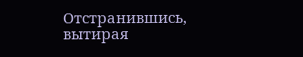Отстранившись, вытирая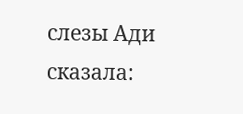слезы Ади сказала: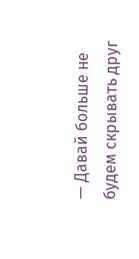— Давай больше не будем скрывать друг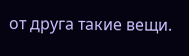от друга такие вещи.